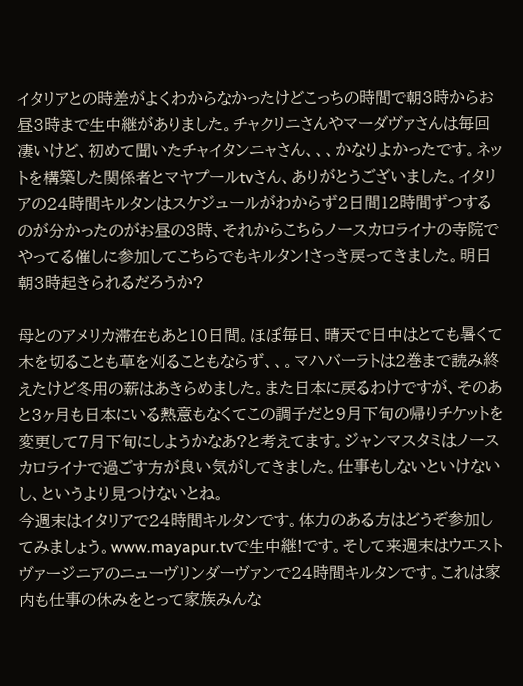イタリアとの時差がよくわからなかったけどこっちの時間で朝3時からお昼3時まで生中継がありました。チャクリニさんやマーダヴァさんは毎回凄いけど、初めて聞いたチャイタンニャさん、、、かなりよかったです。ネットを構築した関係者とマヤプールtvさん、ありがとうございました。イタリアの24時間キルタンはスケジュールがわからず2日間12時間ずつするのが分かったのがお昼の3時、それからこちらノースカロライナの寺院でやってる催しに参加してこちらでもキルタン!さっき戻ってきました。明日朝3時起きられるだろうか?

母とのアメリカ滞在もあと10日間。ほぼ毎日、晴天で日中はとても暑くて木を切ることも草を刈ることもならず、、。マハバーラトは2巻まで読み終えたけど冬用の薪はあきらめました。また日本に戻るわけですが、そのあと3ヶ月も日本にいる熱意もなくてこの調子だと9月下旬の帰りチケットを変更して7月下旬にしようかなあ?と考えてます。ジャンマスタミはノースカロライナで過ごす方が良い気がしてきました。仕事もしないといけないし、というより見つけないとね。
今週末はイタリアで24時間キルタンです。体力のある方はどうぞ参加してみましょう。www.mayapur.tvで生中継!です。そして来週末はウエストヴァージニアのニューヴリンダーヴァンで24時間キルタンです。これは家内も仕事の休みをとって家族みんな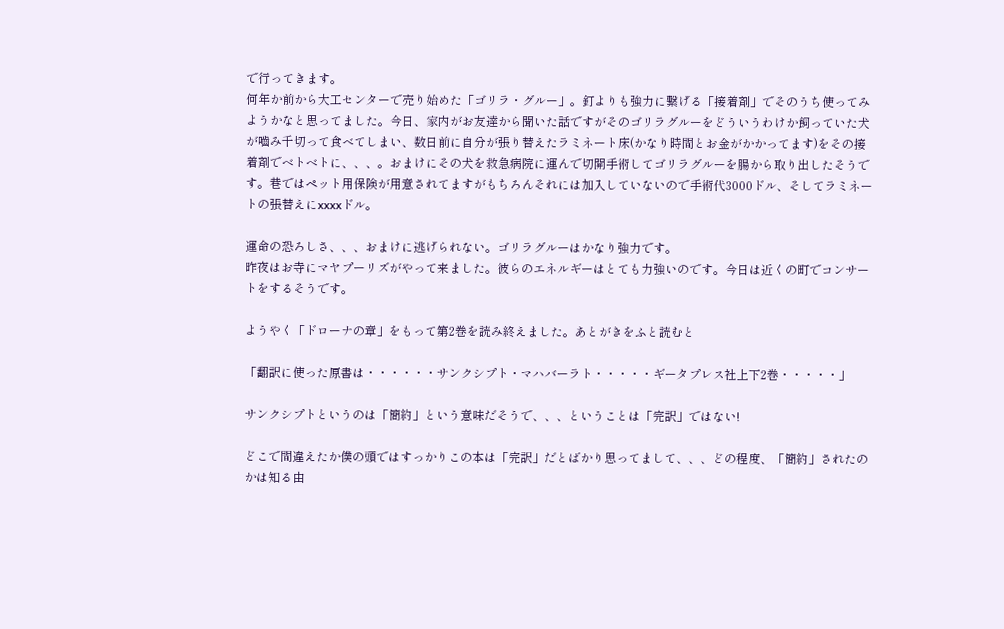で行ってきます。
何年か前から大工センターで売り始めた「ゴリラ・グルー」。釘よりも強力に繋げる「接着剤」でそのうち使ってみようかなと思ってました。今日、家内がお友達から聞いた話ですがそのゴリラグルーをどういうわけか飼っていた犬が嚙み千切って食べてしまい、数日前に自分が張り替えたラミネート床(かなり時間とお金がかかってます)をその接着剤でベトベトに、、、。おまけにその犬を救急病院に運んで切開手術してゴリラグルーを腸から取り出したそうです。巷ではペット用保険が用意されてますがもちろんそれには加入していないので手術代3000ドル、そしてラミネートの張替えにxxxxドル。

運命の恐ろしさ、、、おまけに逃げられない。ゴリラグルーはかなり強力です。
昨夜はお寺にマヤプーリズがやって来ました。彼らのエネルギーはとても力強いのです。今日は近くの町でコンサートをするそうです。

ようやく「ドローナの章」をもって第2巻を読み終えました。あとがきをふと読むと

「翻訳に使った原書は・・・・・・サンクシプト・マハバーラト・・・・・ギータプレス社上下2巻・・・・・」

サンクシプトというのは「簡約」という意味だそうで、、、ということは「完訳」ではない!

どこで間違えたか僕の頭ではすっかりこの本は「完訳」だとばかり思ってまして、、、どの程度、「簡約」されたのかは知る由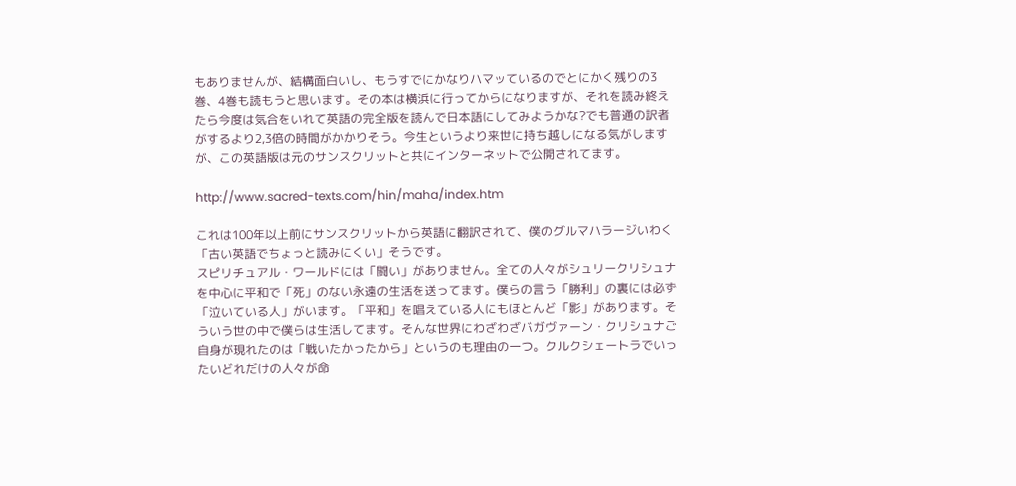もありませんが、結構面白いし、もうすでにかなりハマッているのでとにかく残りの3巻、4巻も読もうと思います。その本は横浜に行ってからになりますが、それを読み終えたら今度は気合をいれて英語の完全版を読んで日本語にしてみようかな?でも普通の訳者がするより2,3倍の時間がかかりそう。今生というより来世に持ち越しになる気がしますが、この英語版は元のサンスクリットと共にインターネットで公開されてます。

http://www.sacred-texts.com/hin/maha/index.htm

これは100年以上前にサンスクリットから英語に翻訳されて、僕のグルマハラージいわく「古い英語でちょっと読みにくい」そうです。
スピリチュアル・ワールドには「闘い」がありません。全ての人々がシュリークリシュナを中心に平和で「死」のない永遠の生活を送ってます。僕らの言う「勝利」の裏には必ず「泣いている人」がいます。「平和」を唱えている人にもほとんど「影」があります。そういう世の中で僕らは生活してます。そんな世界にわざわざバガヴァーン・クリシュナご自身が現れたのは「戦いたかったから」というのも理由の一つ。クルクシェートラでいったいどれだけの人々が命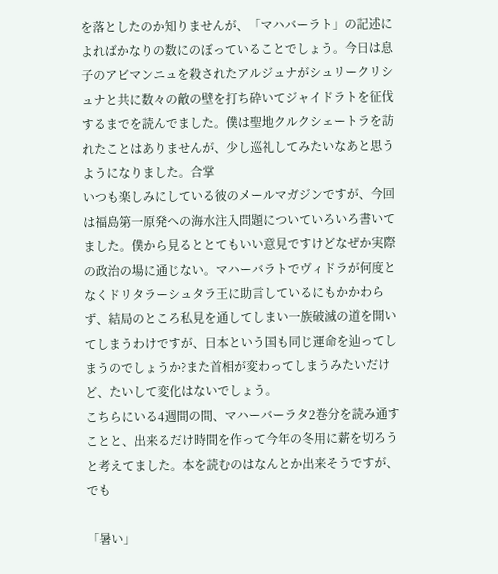を落としたのか知りませんが、「マハバーラト」の記述によればかなりの数にのぼっていることでしょう。今日は息子のアビマンニュを殺されたアルジュナがシュリークリシュナと共に数々の敵の壁を打ち砕いてジャイドラトを征伐するまでを読んでました。僕は聖地クルクシェートラを訪れたことはありませんが、少し巡礼してみたいなあと思うようになりました。合掌
いつも楽しみにしている彼のメールマガジンですが、今回は福島第一原発への海水注入問題についていろいろ書いてました。僕から見るととてもいい意見ですけどなぜか実際の政治の場に通じない。マハーバラトでヴィドラが何度となくドリタラーシュタラ王に助言しているにもかかわらず、結局のところ私見を通してしまい一族破滅の道を開いてしまうわけですが、日本という国も同じ運命を辿ってしまうのでしょうか?また首相が変わってしまうみたいだけど、たいして変化はないでしょう。
こちらにいる4週間の間、マハーバーラタ2巻分を読み通すことと、出来るだけ時間を作って今年の冬用に薪を切ろうと考えてました。本を読むのはなんとか出来そうですが、でも

「暑い」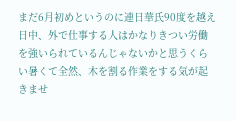まだ6月初めというのに連日華氏90度を越え日中、外で仕事する人はかなりきつい労働を強いられているんじゃないかと思うくらい暑くて全然、木を割る作業をする気が起きませ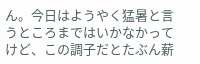ん。今日はようやく猛暑と言うところまではいかなかってけど、この調子だとたぶん薪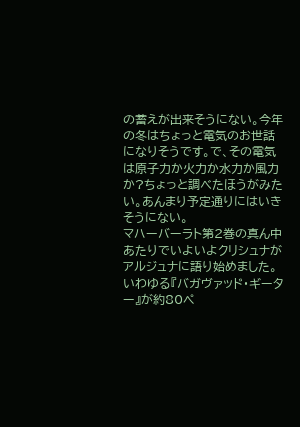の蓄えが出来そうにない。今年の冬はちょっと電気のお世話になりそうです。で、その電気は原子力か火力か水力か風力か?ちょっと調べたほうがみたい。あんまり予定通りにはいきそうにない。
マハーバーラト第2巻の真ん中あたりでいよいよクリシュナがアルジュナに語り始めました。いわゆる『バガヴァッド・ギーター』が約80ペ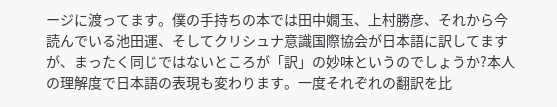ージに渡ってます。僕の手持ちの本では田中嫺玉、上村勝彦、それから今読んでいる池田運、そしてクリシュナ意識国際協会が日本語に訳してますが、まったく同じではないところが「訳」の妙味というのでしょうか?本人の理解度で日本語の表現も変わります。一度それぞれの翻訳を比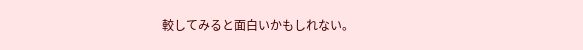較してみると面白いかもしれない。